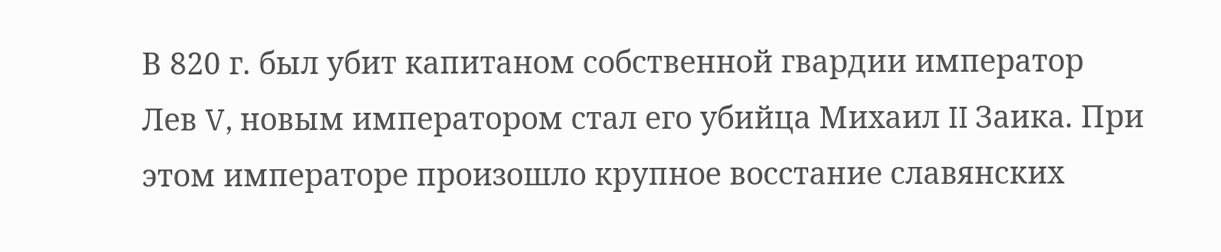В 820 г. был убит капитаном собственной гвардии император Лев V, новым императором стал его убийца Михаил II Заика. При этом императоре произошло крупное восстание славянских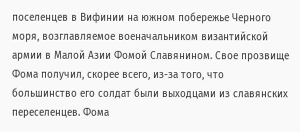поселенцев в Вифинии на южном побережье Черного моря, возглавляемое военачальником византийской армии в Малой Азии Фомой Славянином. Свое прозвище Фома получил, скорее всего, из-за того, что большинство его солдат были выходцами из славянских переселенцев. Фома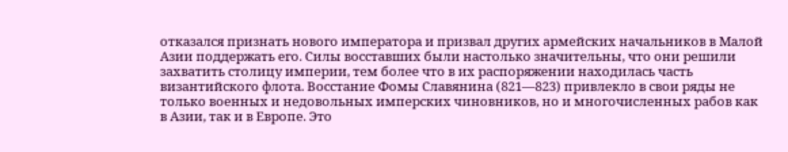отказался признать нового императора и призвал других армейских начальников в Малой Азии поддержать его. Силы восставших были настолько значительны, что они решили захватить столицу империи, тем более что в их распоряжении находилась часть византийского флота. Восстание Фомы Славянина (821—823) привлекло в свои ряды не только военных и недовольных имперских чиновников, но и многочисленных рабов как в Азии, так и в Европе. Это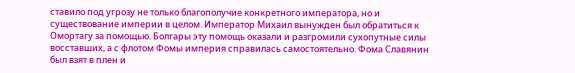ставило под угрозу не только благополучие конкретного императора, но и существование империи в целом. Император Михаил вынужден был обратиться к Омортагу за помощью. Болгары эту помощь оказали и разгромили сухопутные силы восставших, а с флотом Фомы империя справилась самостоятельно. Фома Славянин был взят в плен и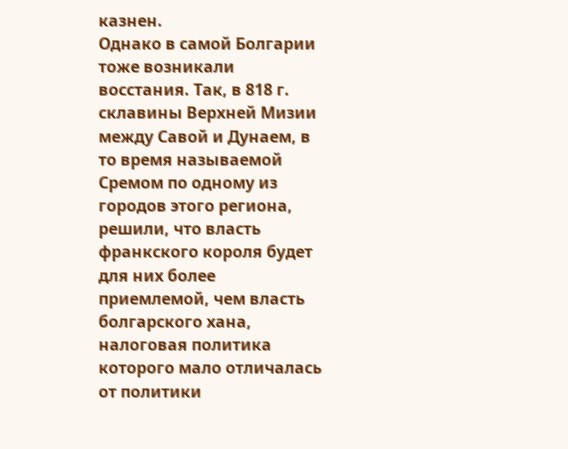казнен.
Однако в самой Болгарии тоже возникали восстания. Так, в 818 г. склавины Верхней Мизии между Савой и Дунаем, в то время называемой Сремом по одному из городов этого региона, решили, что власть франкского короля будет для них более приемлемой, чем власть болгарского хана, налоговая политика которого мало отличалась от политики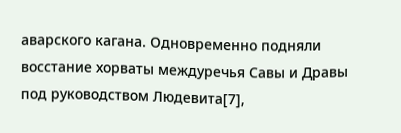аварского кагана. Одновременно подняли восстание хорваты междуречья Савы и Дравы под руководством Людевита[7],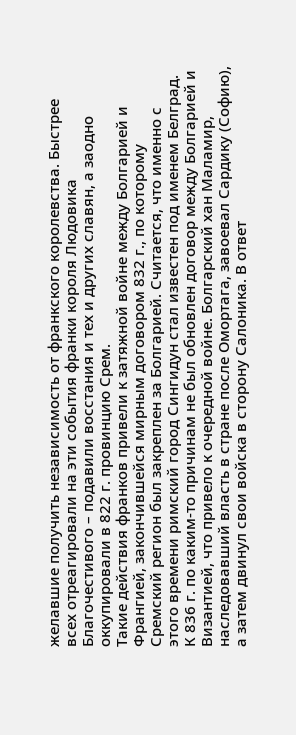желавшие получить независимость от франкского королевства. Быстрее всех отреагировали на эти события франки короля Людовика Благочестивого – подавили восстания и тех и других славян, а заодно оккупировали в 822 г. провинцию Срем.
Такие действия франков привели к затяжной войне между Болгарией и Франгией, закончившейся мирным договором 832 г., по которому Сремский регион был закреплен за Болгарией. Считается, что именно с этого времени римский город Сингидун стал известен под именем Белград.
К 836 г. по каким-то причинам не был обновлен договор между Болгарией и Византией, что привело к очередной войне. Болгарский хан Маламир, наследовавший власть в стране после Омортага, завоевал Сардику (Софию), а затем двинул свои войска в сторону Салоника. В ответ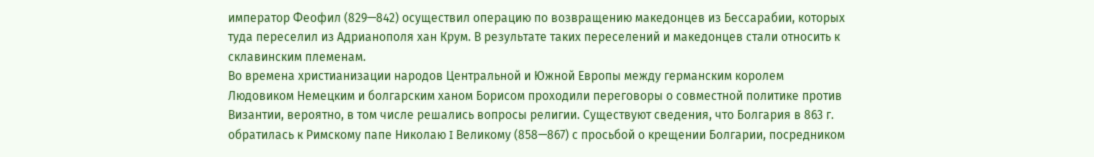император Феофил (829—842) осуществил операцию по возвращению македонцев из Бессарабии, которых туда переселил из Адрианополя хан Крум. В результате таких переселений и македонцев стали относить к склавинским племенам.
Во времена христианизации народов Центральной и Южной Европы между германским королем Людовиком Немецким и болгарским ханом Борисом проходили переговоры о совместной политике против Византии, вероятно, в том числе решались вопросы религии. Существуют сведения, что Болгария в 863 г. обратилась к Римскому папе Николаю I Великому (858—867) с просьбой о крещении Болгарии, посредником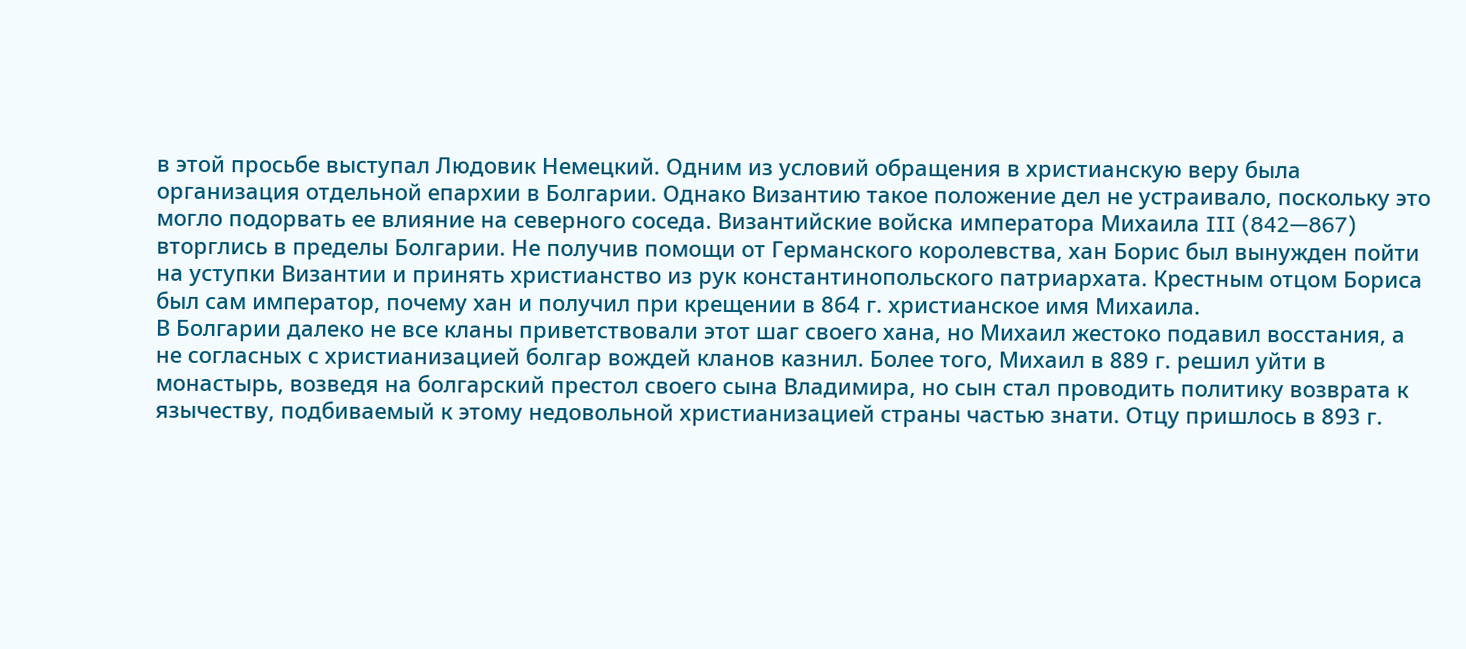в этой просьбе выступал Людовик Немецкий. Одним из условий обращения в христианскую веру была организация отдельной епархии в Болгарии. Однако Византию такое положение дел не устраивало, поскольку это могло подорвать ее влияние на северного соседа. Византийские войска императора Михаила III (842—867) вторглись в пределы Болгарии. Не получив помощи от Германского королевства, хан Борис был вынужден пойти на уступки Византии и принять христианство из рук константинопольского патриархата. Крестным отцом Бориса был сам император, почему хан и получил при крещении в 864 г. христианское имя Михаила.
В Болгарии далеко не все кланы приветствовали этот шаг своего хана, но Михаил жестоко подавил восстания, а не согласных с христианизацией болгар вождей кланов казнил. Более того, Михаил в 889 г. решил уйти в монастырь, возведя на болгарский престол своего сына Владимира, но сын стал проводить политику возврата к язычеству, подбиваемый к этому недовольной христианизацией страны частью знати. Отцу пришлось в 893 г.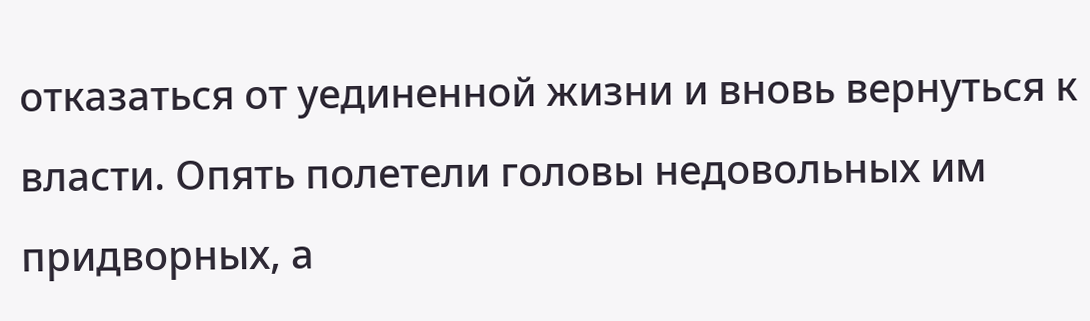отказаться от уединенной жизни и вновь вернуться к власти. Опять полетели головы недовольных им придворных, а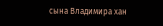сына Владимира хан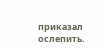приказал ослепить.